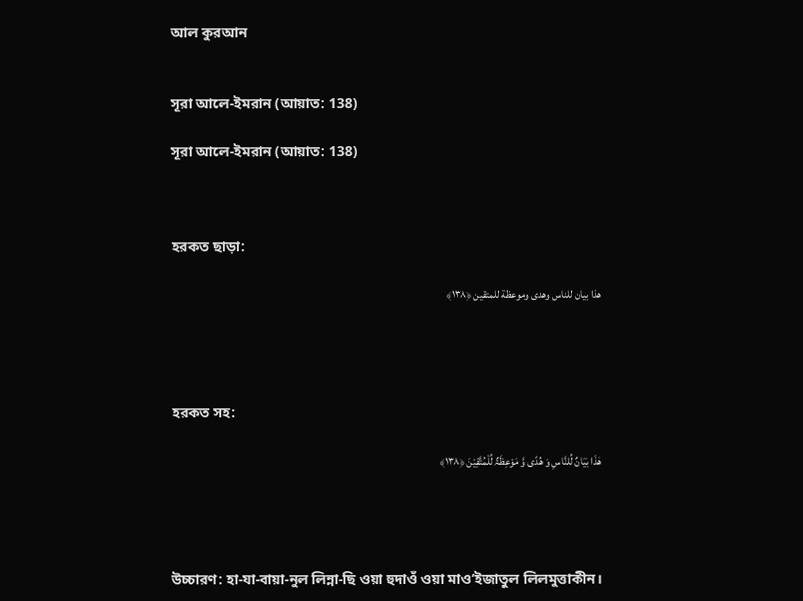আল কুরআন


সূরা আলে-ইমরান (আয়াত: 138)

সূরা আলে-ইমরান (আয়াত: 138)



হরকত ছাড়া:

هذا بيان للناس وهدى وموعظة للمتقين ﴿١٣٨﴾




হরকত সহ:

هٰذَا بَیَانٌ لِّلنَّاسِ وَ هُدًی وَّ مَوْعِظَۃٌ لِّلْمُتَّقِیْنَ ﴿۱۳۸﴾




উচ্চারণ: হা-যা-বায়া-নুল লিন্না-ছি ওয়া হুদাওঁ ওয়া মাও‘ইজাতুল লিলমুত্তাকীন।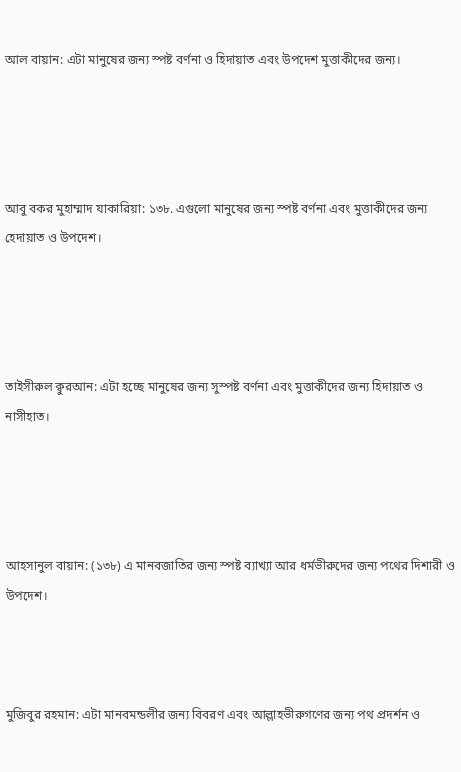আল বায়ান: এটা মানুষের জন্য স্পষ্ট বর্ণনা ও হিদায়াত এবং উপদেশ মুত্তাকীদের জন্য।




আবু বকর মুহাম্মাদ যাকারিয়া: ১৩৮. এগুলো মানুষের জন্য স্পষ্ট বর্ণনা এবং মুত্তাকীদের জন্য হেদায়াত ও উপদেশ।




তাইসীরুল ক্বুরআন: এটা হচ্ছে মানুষের জন্য সুস্পষ্ট বর্ণনা এবং মুত্তাকীদের জন্য হিদায়াত ও নাসীহাত।




আহসানুল বায়ান: (১৩৮) এ মানবজাতির জন্য স্পষ্ট ব্যাখ্যা আর ধর্মভীরুদের জন্য পথের দিশারী ও উপদেশ।



মুজিবুর রহমান: এটা মানবমন্ডলীর জন্য বিবরণ এবং আল্লাহভীরুগণের জন্য পথ প্রদর্শন ও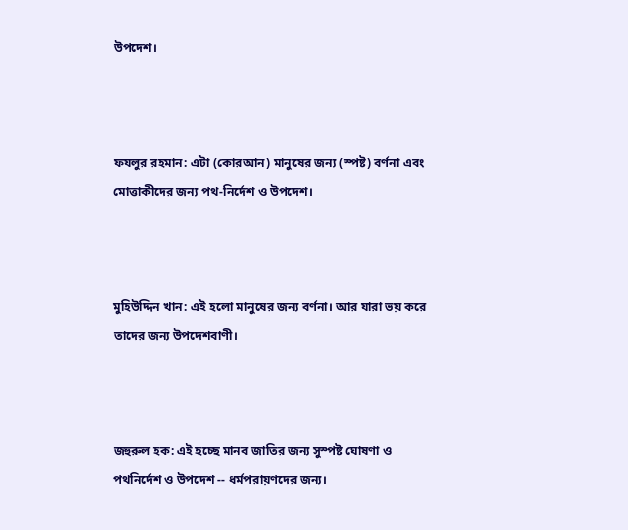উপদেশ।



ফযলুর রহমান: এটা (কোরআন) মানুষের জন্য (স্পষ্ট) বর্ণনা এবং মোত্তাকীদের জন্য পথ-নির্দেশ ও উপদেশ।



মুহিউদ্দিন খান: এই হলো মানুষের জন্য বর্ণনা। আর যারা ভয় করে তাদের জন্য উপদেশবাণী।



জহুরুল হক: এই হচ্ছে মানব জাতির জন্য সুস্পষ্ট ঘোষণা ও পথনির্দেশ ও উপদেশ -- ধর্মপরায়ণদের জন্য।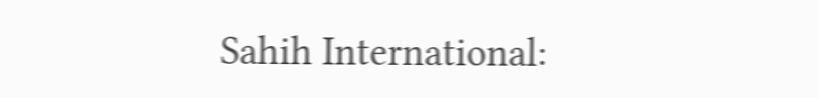Sahih International: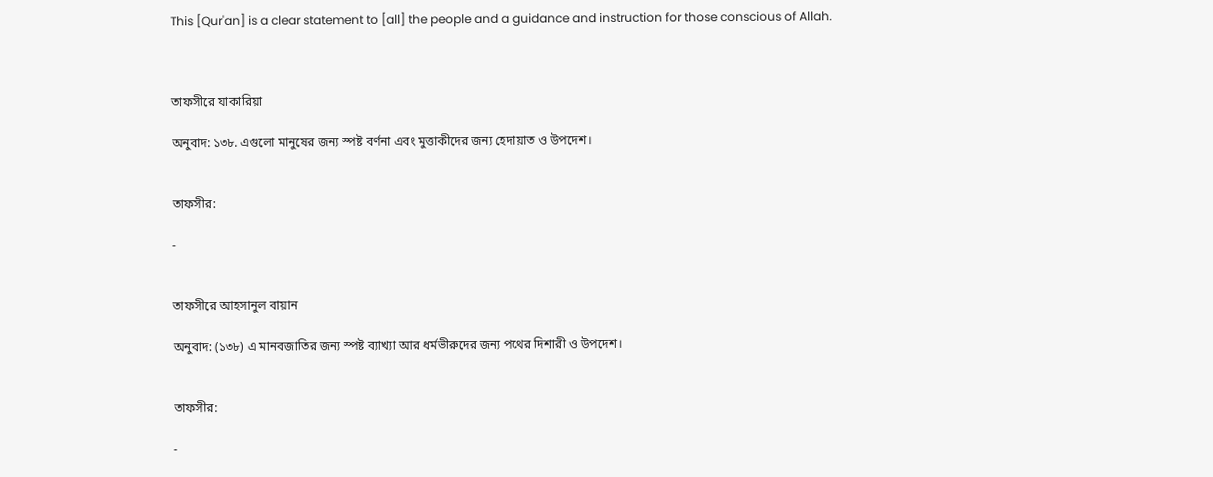This [Qur'an] is a clear statement to [all] the people and a guidance and instruction for those conscious of Allah.



তাফসীরে যাকারিয়া

অনুবাদ: ১৩৮. এগুলো মানুষের জন্য স্পষ্ট বর্ণনা এবং মুত্তাকীদের জন্য হেদায়াত ও উপদেশ।


তাফসীর:

-


তাফসীরে আহসানুল বায়ান

অনুবাদ: (১৩৮) এ মানবজাতির জন্য স্পষ্ট ব্যাখ্যা আর ধর্মভীরুদের জন্য পথের দিশারী ও উপদেশ।


তাফসীর:

-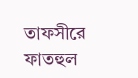তাফসীরে ফাতহুল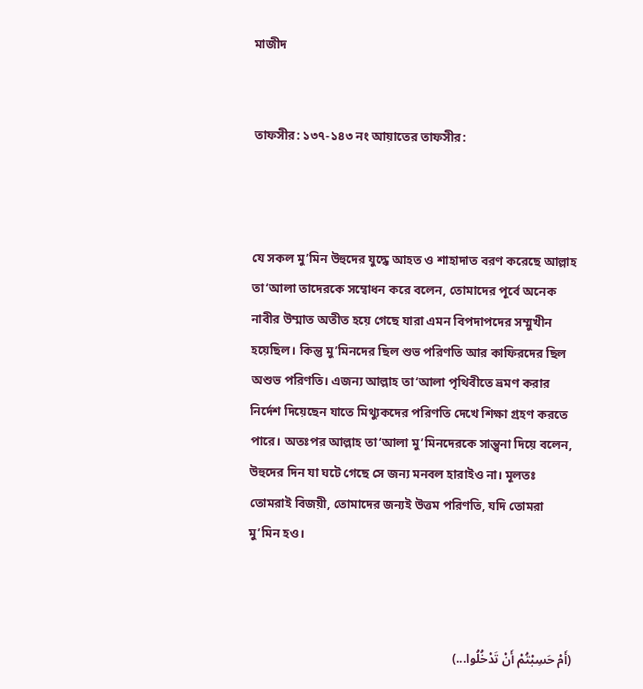মাজীদ


তাফসীর: ১৩৭-১৪৩ নং আয়াতের তাফসীর:



যে সকল মু’মিন উহুদের যুদ্ধে আহত ও শাহাদাত বরণ করেছে আল্লাহ তা‘আলা তাদেরকে সম্বোধন করে বলেন, তোমাদের পূর্বে অনেক নাবীর উম্মাত অতীত হয়ে গেছে যারা এমন বিপদাপদের সম্মুখীন হয়েছিল। কিন্তু মু’মিনদের ছিল শুভ পরিণতি আর কাফিরদের ছিল অশুভ পরিণতি। এজন্য আল্লাহ তা‘আলা পৃথিবীতে ভ্রমণ করার নির্দেশ দিয়েছেন যাতে মিথ্যুকদের পরিণতি দেখে শিক্ষা গ্রহণ করতে পারে। অতঃপর আল্লাহ তা‘আলা মু’মিনদেরকে সান্ত্বনা দিয়ে বলেন, উহুদের দিন যা ঘটে গেছে সে জন্য মনবল হারাইও না। মূলতঃ তোমরাই বিজয়ী, তোমাদের জন্যই উত্তম পরিণতি, যদি তোমরা মু’মিন হও।



(أَمْ حَسِبْتُمْ أَنْ تَدْخُلُوا...)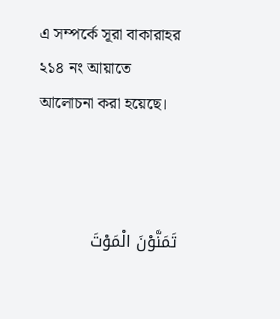এ সম্পর্কে সূরা বাকারাহর ২১৪ নং আয়াতে আলোচনা করা হয়েছে।



تَمَنَّوْنَ الْمَوْتَ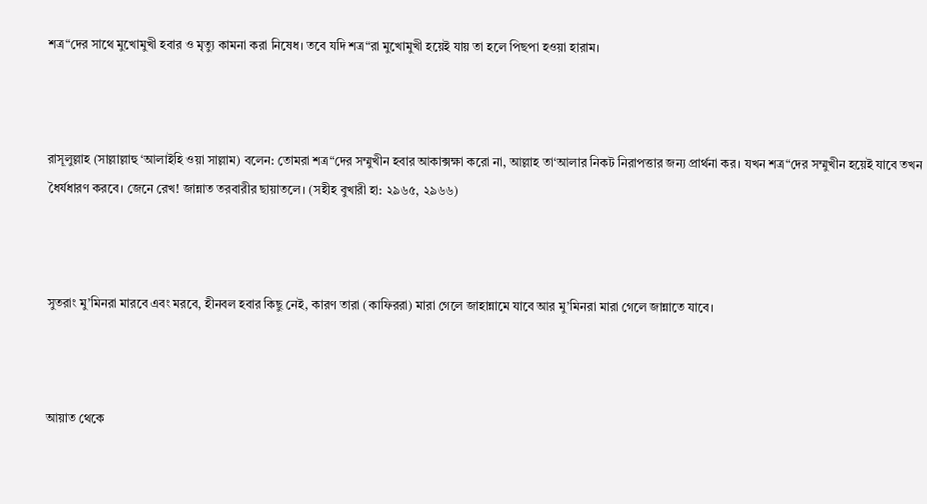শত্র“দের সাথে মুখোমুখী হবার ও মৃত্যু কামনা করা নিষেধ। তবে যদি শত্র“রা মুখোমুখী হয়েই যায় তা হলে পিছপা হওয়া হারাম।



রাসূলুল্লাহ (সাল্লাল্লাহু ‘আলাইহি ওয়া সাল্লাম) বলেন: তোমরা শত্র“দের সম্মুখীন হবার আকাক্সক্ষা করো না, আল্লাহ তা‘আলার নিকট নিরাপত্তার জন্য প্রার্থনা কর। যখন শত্র“দের সম্মুখীন হয়েই যাবে তখন ধৈর্যধারণ করবে। জেনে রেখ! জান্নাত তরবারীর ছায়াতলে। (সহীহ বুখারী হা: ২৯৬৫, ২৯৬৬)



সুতরাং মু’মিনরা মারবে এবং মরবে, হীনবল হবার কিছু নেই, কারণ তারা (কাফিররা) মারা গেলে জাহান্নামে যাবে আর মু’মিনরা মারা গেলে জান্নাতে যাবে।



আয়াত থেকে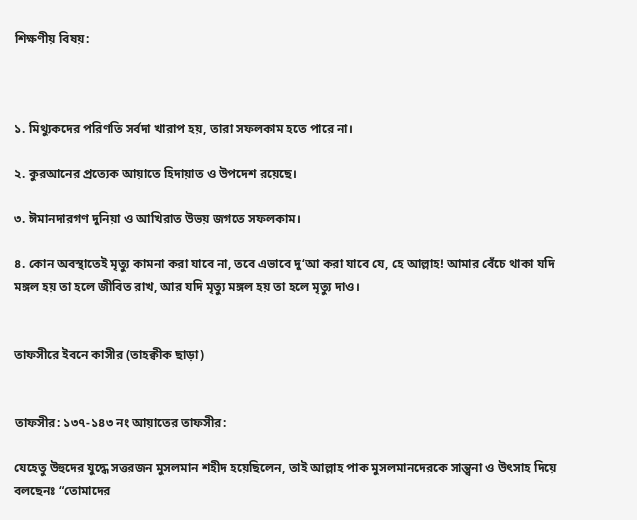শিক্ষণীয় বিষয়:



১. মিথ্যুকদের পরিণতি সর্বদা খারাপ হয়, তারা সফলকাম হতে পারে না।

২. কুরআনের প্রত্যেক আয়াতে হিদায়াত ও উপদেশ রয়েছে।

৩. ঈমানদারগণ দুনিয়া ও আখিরাত উভয় জগতে সফলকাম।

৪. কোন অবস্থাতেই মৃত্যু কামনা করা যাবে না, তবে এভাবে দু‘আ করা যাবে যে, হে আল্লাহ! আমার বেঁচে থাকা যদি মঙ্গল হয় তা হলে জীবিত রাখ, আর যদি মৃত্যু মঙ্গল হয় তা হলে মৃত্যু দাও।


তাফসীরে ইবনে কাসীর (তাহক্বীক ছাড়া)


তাফসীর: ১৩৭-১৪৩ নং আয়াতের তাফসীর:

যেহেতু উহুদের যুদ্ধে সত্তরজন মুসলমান শহীদ হয়েছিলেন, তাই আল্লাহ পাক মুসলমানদেরকে সান্ত্বনা ও উৎসাহ দিয়ে বলছেনঃ “তোমাদের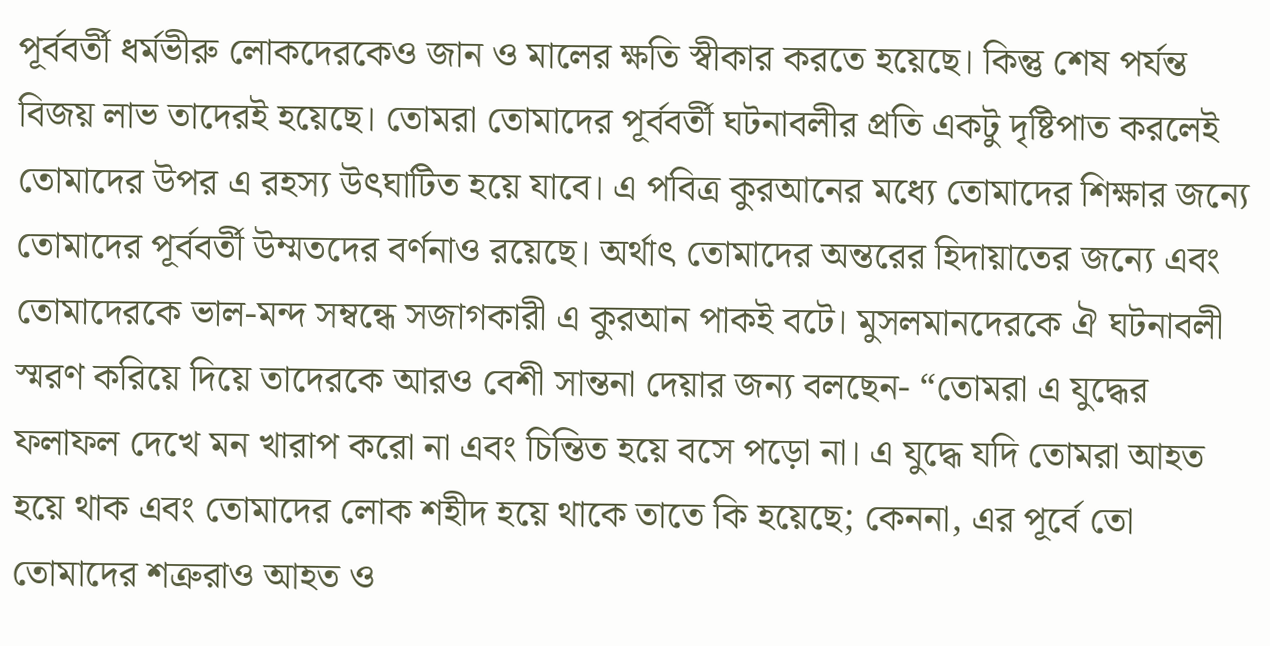পূর্ববর্তী ধর্মভীরু লোকদেরকেও জান ও মালের ক্ষতি স্বীকার করতে হয়েছে। কিন্তু শেষ পর্যন্ত বিজয় লাভ তাদেরই হয়েছে। তোমরা তোমাদের পূর্ববর্তী ঘটনাবলীর প্রতি একটু দৃষ্টিপাত করলেই তোমাদের উপর এ রহস্য উৎঘাটিত হয়ে যাবে। এ পবিত্র কুরআনের মধ্যে তোমাদের শিক্ষার জন্যে তোমাদের পূর্ববর্তী উম্মতদের বর্ণনাও রয়েছে। অর্থাৎ তোমাদের অন্তরের হিদায়াতের জন্যে এবং তোমাদেরকে ভাল-মন্দ সম্বন্ধে সজাগকারী এ কুরআন পাকই বটে। মুসলমানদেরকে ঐ ঘটনাবলী স্মরণ করিয়ে দিয়ে তাদেরকে আরও বেশী সান্তনা দেয়ার জন্য বলছেন- “তোমরা এ যুদ্ধের ফলাফল দেখে মন খারাপ করো না এবং চিন্তিত হয়ে বসে পড়ো না। এ যুদ্ধে যদি তোমরা আহত হয়ে থাক এবং তোমাদের লোক শহীদ হয়ে থাকে তাতে কি হয়েছে; কেননা, এর পূর্বে তো তোমাদের শত্রুরাও আহত ও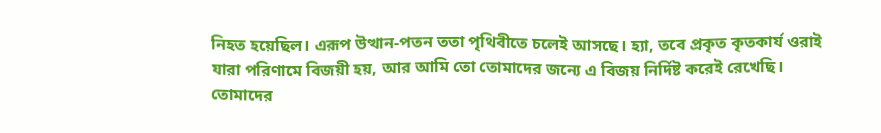নিহত হয়েছিল। এরূপ উত্থান-পতন ততা পৃথিবীতে চলেই আসছে। হ্যা, তবে প্রকৃত কৃতকার্য ওরাই যারা পরিণামে বিজয়ী হয়, আর আমি তো তোমাদের জন্যে এ বিজয় নির্দিষ্ট করেই রেখেছি। তোমাদের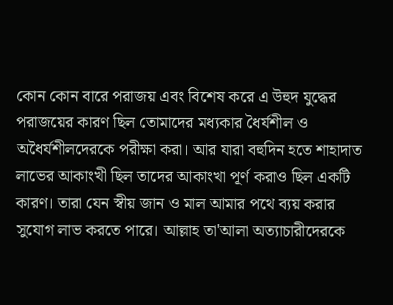কোন কোন বারে পরাজয় এবং বিশেষ করে এ উহুদ যুদ্ধের পরাজয়ের কারণ ছিল তোমাদের মধ্যকার ধৈর্যশীল ও অধৈর্যশীলদেরকে পরীক্ষা করা। আর যারা বহুদিন হতে শাহাদাত লাভের আকাংখী ছিল তাদের আকাংখা পূর্ণ করাও ছিল একটি কারণ। তারা যেন স্বীয় জান ও মাল আমার পথে ব্যয় করার সুযোগ লাভ করতে পারে। আল্লাহ তা'আলা অত্যাচারীদেরকে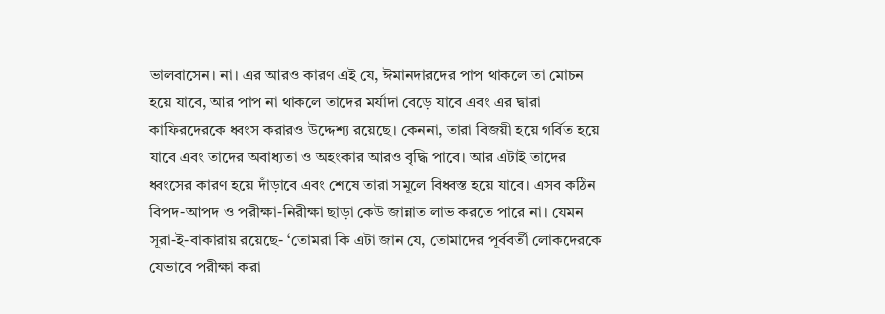ভালবাসেন। না। এর আরও কারণ এই যে, ঈমানদারদের পাপ থাকলে তা মোচন হয়ে যাবে, আর পাপ না থাকলে তাদের মর্যাদা বেড়ে যাবে এবং এর দ্বারা কাফিরদেরকে ধ্বংস করারও উদ্দেশ্য রয়েছে। কেননা, তারা বিজয়ী হয়ে গর্বিত হয়ে যাবে এবং তাদের অবাধ্যতা ও অহংকার আরও বৃদ্ধি পাবে। আর এটাই তাদের ধ্বংসের কারণ হয়ে দাঁড়াবে এবং শেষে তারা সমূলে বিধ্বস্ত হয়ে যাবে। এসব কঠিন বিপদ-আপদ ও পরীক্ষা-নিরীক্ষা ছাড়া কেউ জান্নাত লাভ করতে পারে না। যেমন সূরা-ই-বাকারায় রয়েছে- ‘তোমরা কি এটা জান যে, তোমাদের পূর্ববর্তী লোকদেরকে যেভাবে পরীক্ষা করা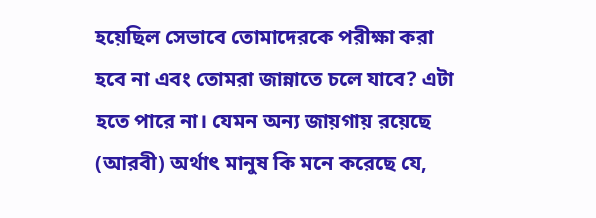হয়েছিল সেভাবে তোমাদেরকে পরীক্ষা করা হবে না এবং তোমরা জান্নাতে চলে যাবে? এটা হতে পারে না। যেমন অন্য জায়গায় রয়েছে (আরবী) অর্থাৎ মানুষ কি মনে করেছে যে,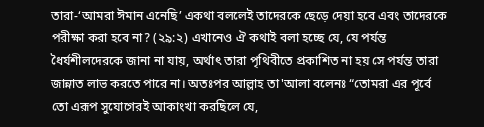তারা-‘আমরা ঈমান এনেছি’ একথা বললেই তাদেরকে ছেড়ে দেয়া হবে এবং তাদেরকে পরীক্ষা করা হবে না? (২৯:২) এখানেও ঐ কথাই বলা হচ্ছে যে, যে পর্যন্ত ধৈর্যশীলদেরকে জানা না যায়, অর্থাৎ তারা পৃথিবীতে প্রকাশিত না হয় সে পর্যন্ত তারা জান্নাত লাভ করতে পারে না। অতঃপর আল্লাহ তা'আলা বলেনঃ “তোমরা এর পূর্বে তো এরূপ সুযোগেরই আকাংখা করছিলে যে,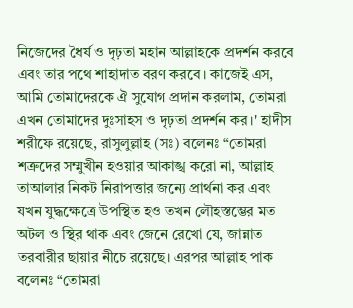নিজেদের ধৈর্য ও দৃঢ়তা মহান আল্লাহকে প্রদর্শন করবে এবং তার পথে শাহাদাত বরণ করবে। কাজেই এস, আমি তোমাদেরকে ঐ সুযোগ প্রদান করলাম, তোমরা এখন তোমাদের দুঃসাহস ও দৃঢ়তা প্রদর্শন কর।' হাদীস শরীফে রয়েছে, রাসুলুল্লাহ (সঃ) বলেনঃ “তোমরা শত্রুদের সম্মুখীন হওয়ার আকাঙ্খ করো না, আল্লাহ তাআলার নিকট নিরাপত্তার জন্যে প্রার্থনা কর এবং যখন যুদ্ধক্ষেত্রে উপস্থিত হও তখন লৌহস্তম্ভের মত অটল ও স্থির থাক এবং জেনে রেখো যে, জান্নাত তরবারীর ছায়ার নীচে রয়েছে। এরপর আল্লাহ পাক বলেনঃ “তোমরা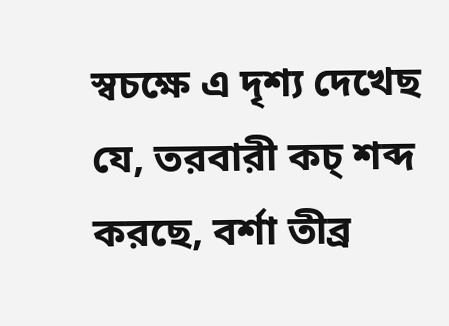স্বচক্ষে এ দৃশ্য দেখেছ যে, তরবারী কচ্ শব্দ করছে, বর্শা তীব্র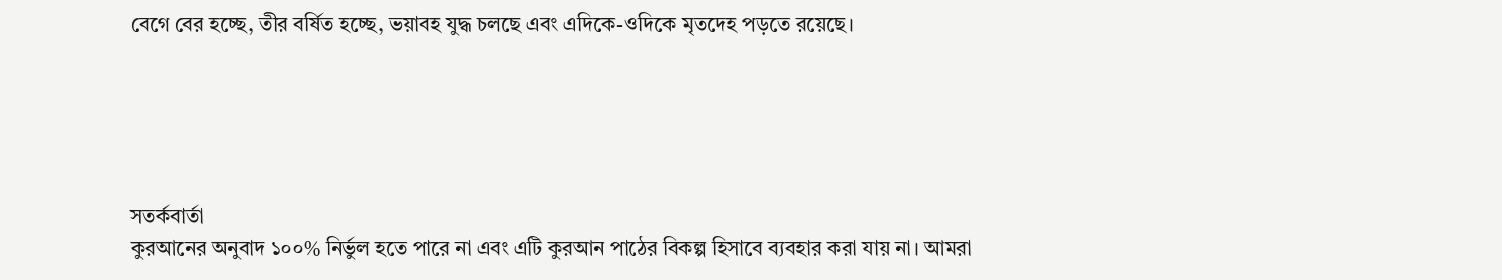বেগে বের হচ্ছে, তীর বর্ষিত হচ্ছে, ভয়াবহ যুদ্ধ চলছে এবং এদিকে-ওদিকে মৃতদেহ পড়তে রয়েছে।





সতর্কবার্তা
কুরআনের অনুবাদ ১০০% নির্ভুল হতে পারে না এবং এটি কুরআন পাঠের বিকল্প হিসাবে ব্যবহার করা যায় না। আমরা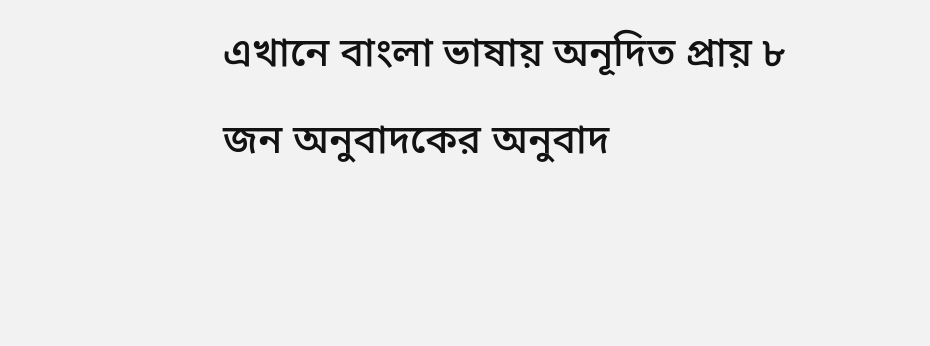এখানে বাংলা ভাষায় অনূদিত প্রায় ৮ জন অনুবাদকের অনুবাদ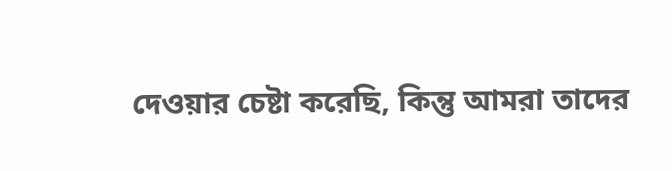দেওয়ার চেষ্টা করেছি, কিন্তু আমরা তাদের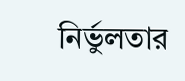নির্ভুলতার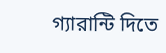গ্যারান্টি দিতে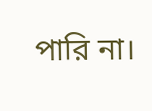পারি না।